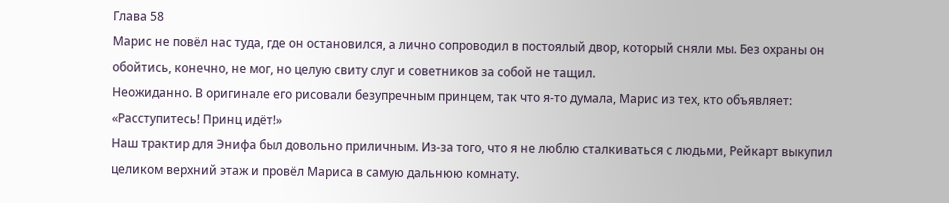Глава 58
Марис не повёл нас туда, где он остановился, а лично сопроводил в постоялый двор, который сняли мы. Без охраны он обойтись, конечно, не мог, но целую свиту слуг и советников за собой не тащил.
Неожиданно. В оригинале его рисовали безупречным принцем, так что я-то думала, Марис из тех, кто объявляет: «Расступитесь! Принц идёт!»
Наш трактир для Энифа был довольно приличным. Из‑за того, что я не люблю сталкиваться с людьми, Рейкарт выкупил целиком верхний этаж и провёл Мариса в самую дальнюю комнату.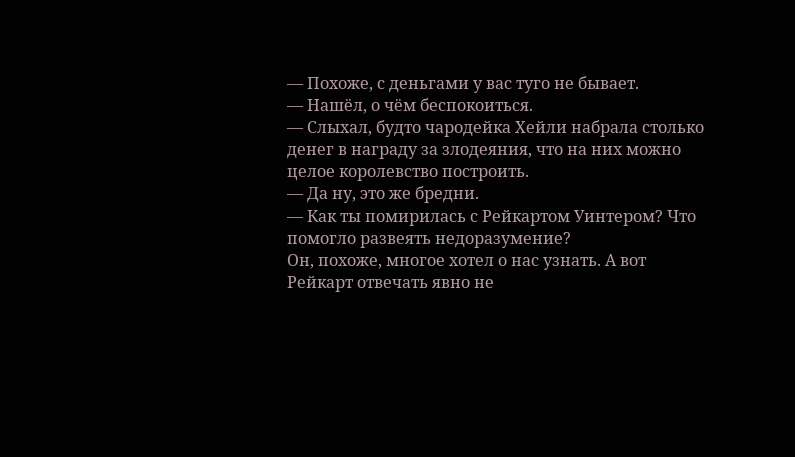— Похоже, с деньгами у вас туго не бывает.
— Нашёл, о чём беспокоиться.
— Слыхал, будто чародейка Хейли набрала столько денег в награду за злодеяния, что на них можно целое королевство построить.
— Да ну, это же бредни.
— Как ты помирилась с Рейкартом Уинтером? Что помогло развеять недоразумение?
Он, похоже, многое хотел о нас узнать. А вот Рейкарт отвечать явно не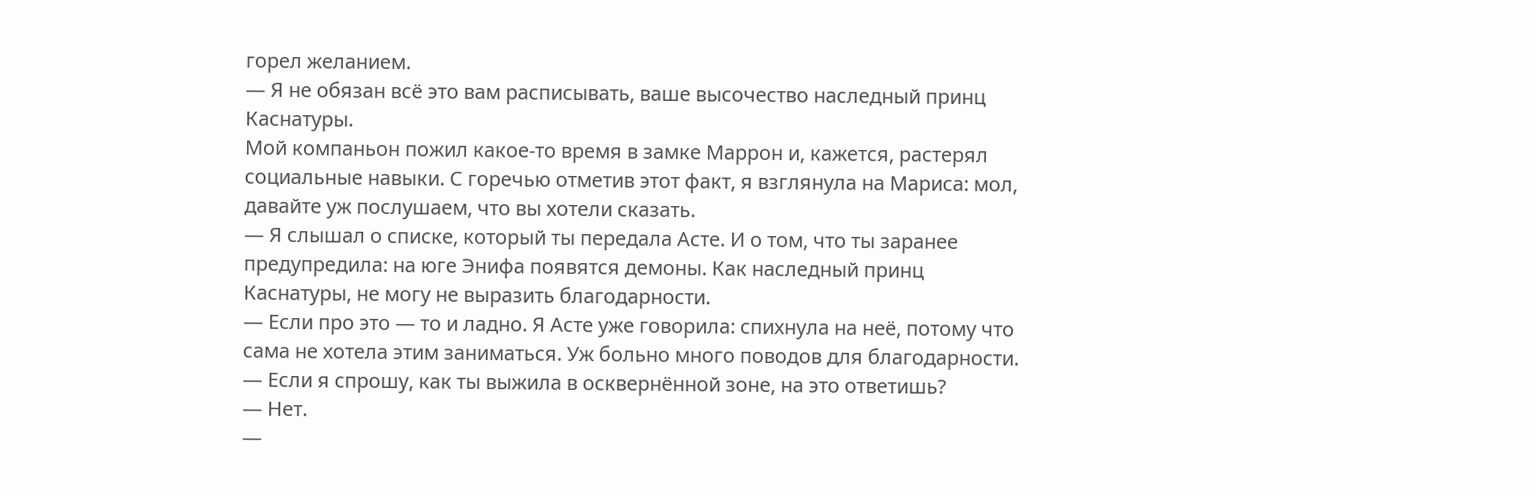горел желанием.
— Я не обязан всё это вам расписывать, ваше высочество наследный принц Каснатуры.
Мой компаньон пожил какое‑то время в замке Маррон и, кажется, растерял социальные навыки. С горечью отметив этот факт, я взглянула на Мариса: мол, давайте уж послушаем, что вы хотели сказать.
— Я слышал о списке, который ты передала Асте. И о том, что ты заранее предупредила: на юге Энифа появятся демоны. Как наследный принц Каснатуры, не могу не выразить благодарности.
— Если про это — то и ладно. Я Асте уже говорила: спихнула на неё, потому что сама не хотела этим заниматься. Уж больно много поводов для благодарности.
— Если я спрошу, как ты выжила в осквернённой зоне, на это ответишь?
— Нет.
—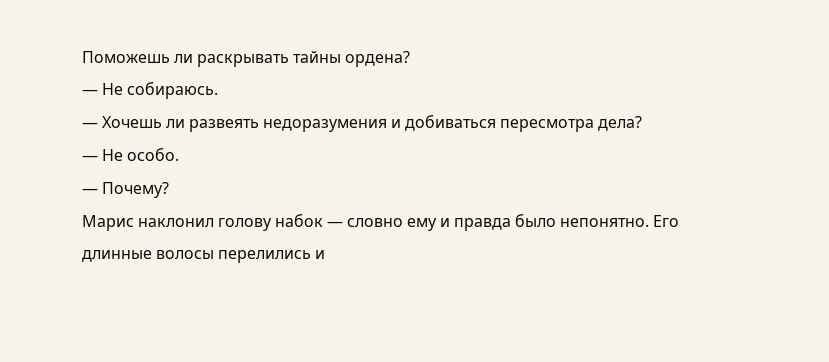Поможешь ли раскрывать тайны ордена?
— Не собираюсь.
— Хочешь ли развеять недоразумения и добиваться пересмотра дела?
— Не особо.
— Почему?
Марис наклонил голову набок — словно ему и правда было непонятно. Его длинные волосы перелились и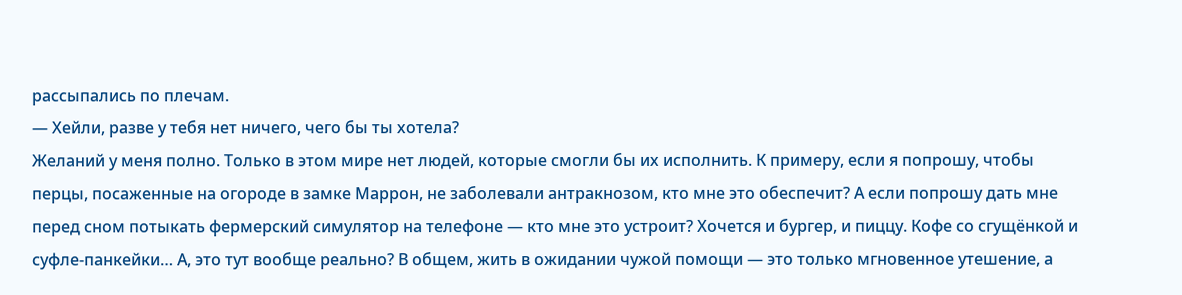рассыпались по плечам.
— Хейли, разве у тебя нет ничего, чего бы ты хотела?
Желаний у меня полно. Только в этом мире нет людей, которые смогли бы их исполнить. К примеру, если я попрошу, чтобы перцы, посаженные на огороде в замке Маррон, не заболевали антракнозом, кто мне это обеспечит? А если попрошу дать мне перед сном потыкать фермерский симулятор на телефоне — кто мне это устроит? Хочется и бургер, и пиццу. Кофе со сгущёнкой и суфле‑панкейки… А, это тут вообще реально? В общем, жить в ожидании чужой помощи — это только мгновенное утешение, а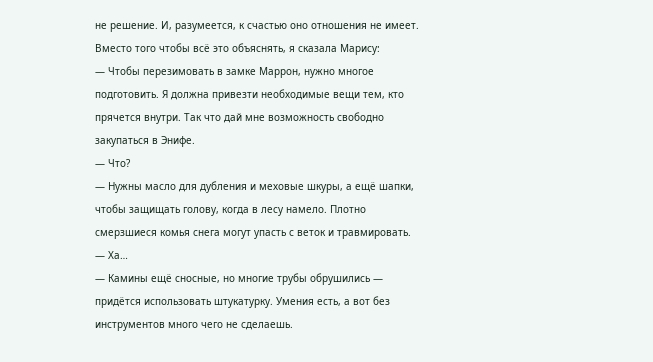не решение. И, разумеется, к счастью оно отношения не имеет.
Вместо того чтобы всё это объяснять, я сказала Марису:
— Чтобы перезимовать в замке Маррон, нужно многое подготовить. Я должна привезти необходимые вещи тем, кто прячется внутри. Так что дай мне возможность свободно закупаться в Энифе.
— Что?
— Нужны масло для дубления и меховые шкуры, а ещё шапки, чтобы защищать голову, когда в лесу намело. Плотно смерзшиеся комья снега могут упасть с веток и травмировать.
— Ха…
— Камины ещё сносные, но многие трубы обрушились — придётся использовать штукатурку. Умения есть, а вот без инструментов много чего не сделаешь.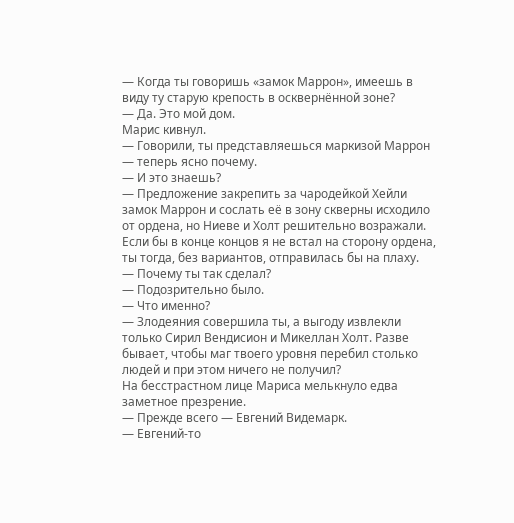— Когда ты говоришь «замок Маррон», имеешь в виду ту старую крепость в осквернённой зоне?
— Да. Это мой дом.
Марис кивнул.
— Говорили, ты представляешься маркизой Маррон — теперь ясно почему.
— И это знаешь?
— Предложение закрепить за чародейкой Хейли замок Маррон и сослать её в зону скверны исходило от ордена, но Ниеве и Холт решительно возражали. Если бы в конце концов я не встал на сторону ордена, ты тогда, без вариантов, отправилась бы на плаху.
— Почему ты так сделал?
— Подозрительно было.
— Что именно?
— Злодеяния совершила ты, а выгоду извлекли только Сирил Вендисион и Микеллан Холт. Разве бывает, чтобы маг твоего уровня перебил столько людей и при этом ничего не получил?
На бесстрастном лице Мариса мелькнуло едва заметное презрение.
— Прежде всего — Евгений Видемарк.
— Евгений-то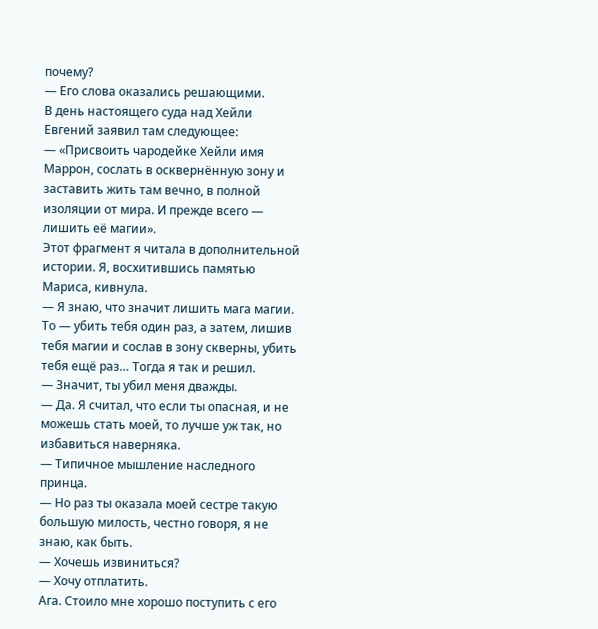почему?
— Его слова оказались решающими.
В день настоящего суда над Хейли Евгений заявил там следующее:
— «Присвоить чародейке Хейли имя Маррон, сослать в осквернённую зону и заставить жить там вечно, в полной изоляции от мира. И прежде всего — лишить её магии».
Этот фрагмент я читала в дополнительной истории. Я, восхитившись памятью Мариса, кивнула.
— Я знаю, что значит лишить мага магии. То — убить тебя один раз, а затем, лишив тебя магии и сослав в зону скверны, убить тебя ещё раз… Тогда я так и решил.
— Значит, ты убил меня дважды.
— Да. Я считал, что если ты опасная, и не можешь стать моей, то лучше уж так, но избавиться наверняка.
— Типичное мышление наследного принца.
— Но раз ты оказала моей сестре такую большую милость, честно говоря, я не знаю, как быть.
— Хочешь извиниться?
— Хочу отплатить.
Ага. Стоило мне хорошо поступить с его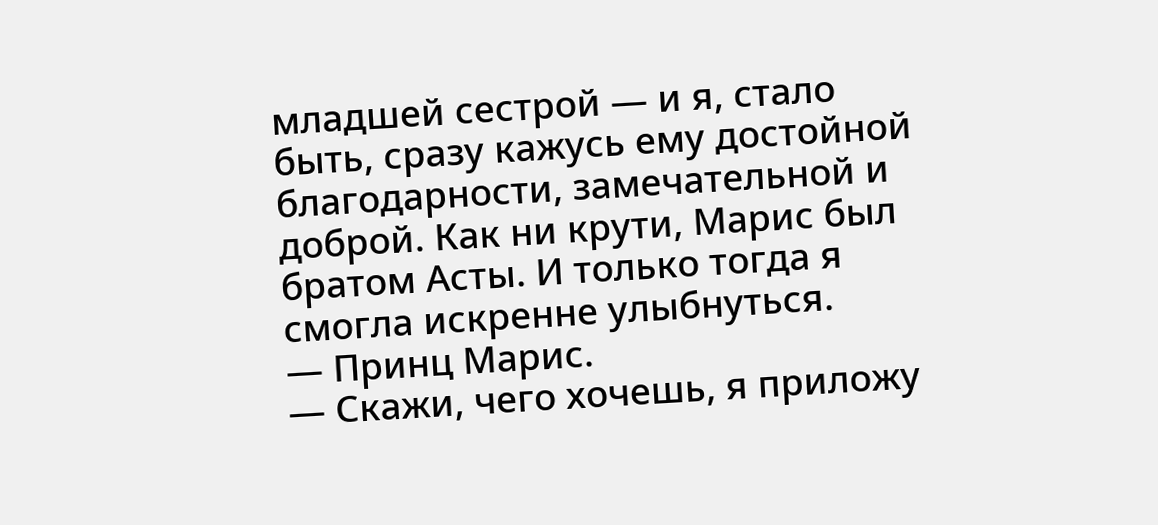младшей сестрой — и я, стало быть, сразу кажусь ему достойной благодарности, замечательной и доброй. Как ни крути, Марис был братом Асты. И только тогда я смогла искренне улыбнуться.
— Принц Марис.
— Скажи, чего хочешь, я приложу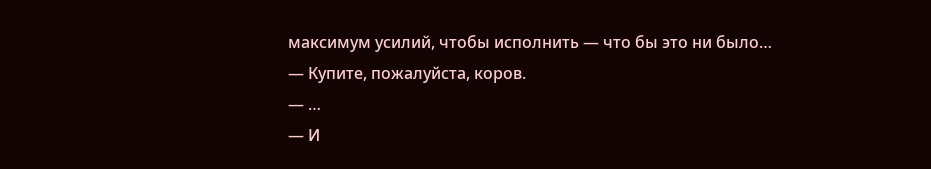максимум усилий, чтобы исполнить — что бы это ни было…
— Купите, пожалуйста, коров.
— …
— И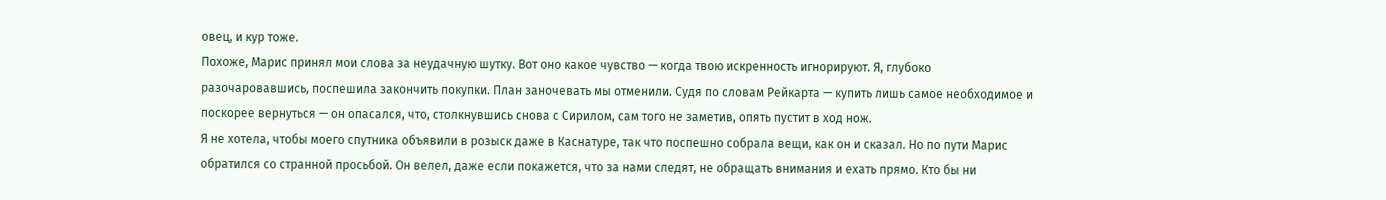овец, и кур тоже.
Похоже, Марис принял мои слова за неудачную шутку. Вот оно какое чувство — когда твою искренность игнорируют. Я, глубоко разочаровавшись, поспешила закончить покупки. План заночевать мы отменили. Судя по словам Рейкарта — купить лишь самое необходимое и поскорее вернуться — он опасался, что, столкнувшись снова с Сирилом, сам того не заметив, опять пустит в ход нож.
Я не хотела, чтобы моего спутника объявили в розыск даже в Каснатуре, так что поспешно собрала вещи, как он и сказал. Но по пути Марис обратился со странной просьбой. Он велел, даже если покажется, что за нами следят, не обращать внимания и ехать прямо. Кто бы ни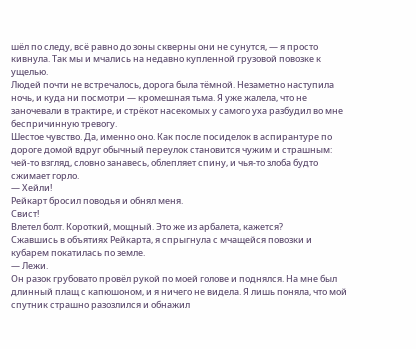шёл по следу, всё равно до зоны скверны они не сунутся, — я просто кивнула. Так мы и мчались на недавно купленной грузовой повозке к ущелью.
Людей почти не встречалось, дорога была тёмной. Незаметно наступила ночь, и куда ни посмотри — кромешная тьма. Я уже жалела, что не заночевали в трактире, и стрёкот насекомых у самого уха разбудил во мне беспричинную тревогу.
Шестое чувство. Да, именно оно. Как после посиделок в аспирантуре по дороге домой вдруг обычный переулок становится чужим и страшным: чей-то взгляд, словно занавесь, облепляет спину, и чья-то злоба будто сжимает горло.
— Хейли!
Рейкарт бросил поводья и обнял меня.
Свист!
Влетел болт. Короткий, мощный. Это же из арбалета, кажется?
Сжавшись в объятиях Рейкарта, я спрыгнула с мчащейся повозки и кубарем покатилась по земле.
— Лежи.
Он разок грубовато провёл рукой по моей голове и поднялся. На мне был длинный плащ с капюшоном, и я ничего не видела. Я лишь поняла, что мой спутник страшно разозлился и обнажил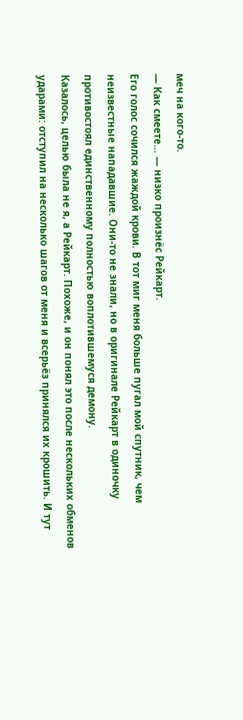меч на кого-то.
— Как смеете… — низко произнёс Рейкарт.
Его голос сочился жаждой крови. В тот миг меня больше пугал мой спутник, чем неизвестные нападавшие. Они-то не знали, но в оригинале Рейкарт в одиночку противостоял единственному полностью воплотившемуся демону.
Казалось, целью была не я, а Рейкарт. Похоже, и он понял это после нескольких обменов ударами: отступил на несколько шагов от меня и всерьёз принялся их крошить. И тут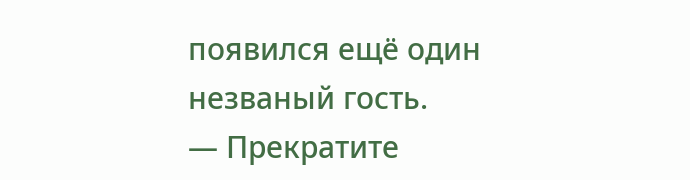появился ещё один незваный гость.
— Прекратите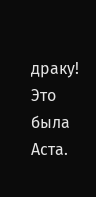драку!
Это была Аста.